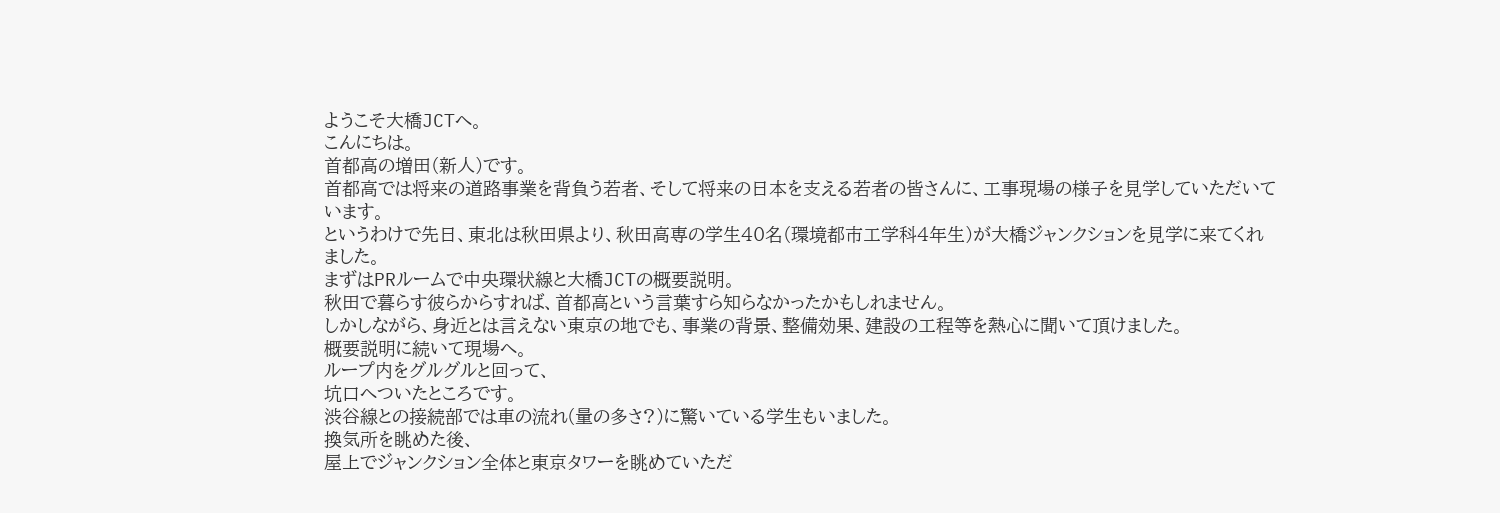ようこそ大橋JCTへ。
こんにちは。
首都高の増田(新人)です。
首都高では将来の道路事業を背負う若者、そして将来の日本を支える若者の皆さんに、工事現場の様子を見学していただいています。
というわけで先日、東北は秋田県より、秋田高専の学生40名(環境都市工学科4年生)が大橋ジャンクションを見学に来てくれました。
まずはPRルームで中央環状線と大橋JCTの概要説明。
秋田で暮らす彼らからすれば、首都高という言葉すら知らなかったかもしれません。
しかしながら、身近とは言えない東京の地でも、事業の背景、整備効果、建設の工程等を熱心に聞いて頂けました。
概要説明に続いて現場へ。
ループ内をグルグルと回って、
坑口へついたところです。
渋谷線との接続部では車の流れ(量の多さ?)に驚いている学生もいました。
換気所を眺めた後、
屋上でジャンクション全体と東京タワーを眺めていただ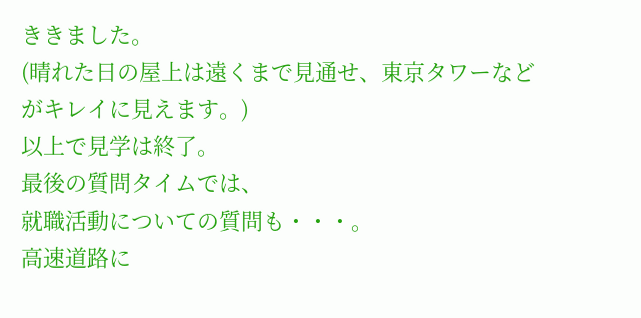ききました。
(晴れた日の屋上は遠くまで見通せ、東京タワーなどがキレイに見えます。)
以上で見学は終了。
最後の質問タイムでは、
就職活動についての質問も・・・。
高速道路に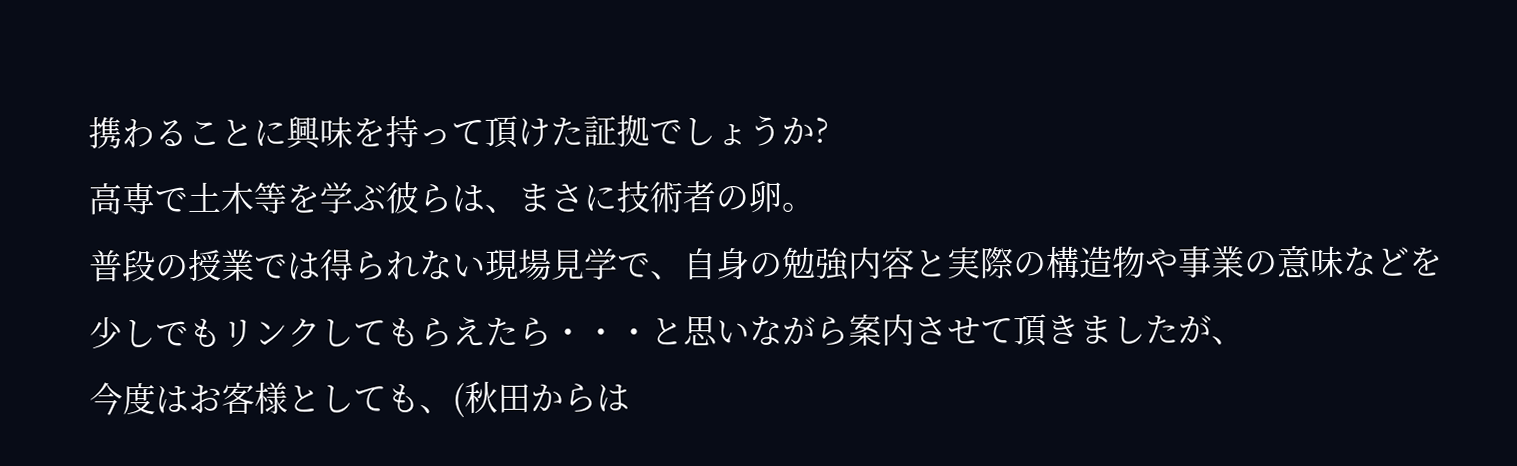携わることに興味を持って頂けた証拠でしょうか?
高専で土木等を学ぶ彼らは、まさに技術者の卵。
普段の授業では得られない現場見学で、自身の勉強内容と実際の構造物や事業の意味などを
少しでもリンクしてもらえたら・・・と思いながら案内させて頂きましたが、
今度はお客様としても、(秋田からは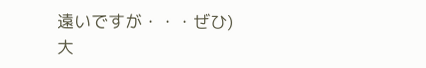遠いですが・・・ぜひ)大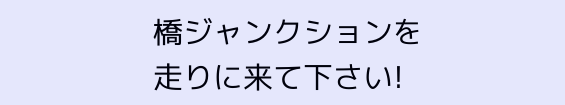橋ジャンクションを走りに来て下さい!